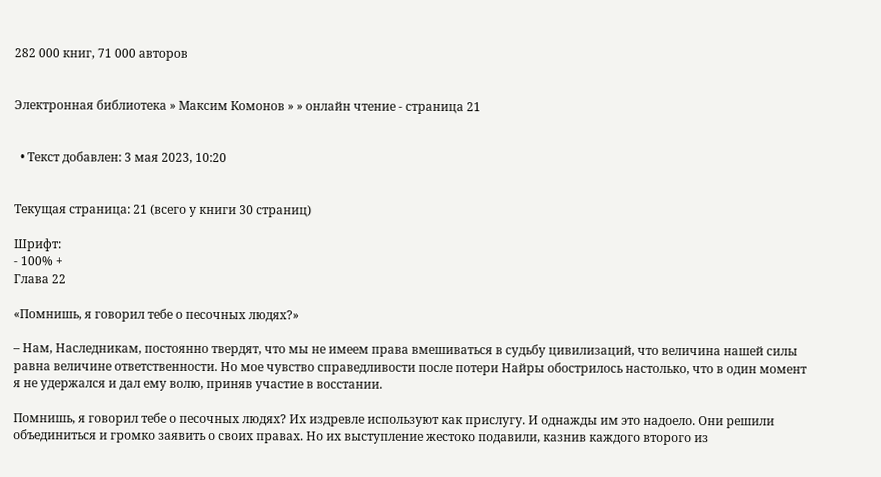282 000 книг, 71 000 авторов


Электронная библиотека » Максим Комонов » » онлайн чтение - страница 21


  • Текст добавлен: 3 мая 2023, 10:20


Текущая страница: 21 (всего у книги 30 страниц)

Шрифт:
- 100% +
Глава 22

«Помнишь, я говорил тебе о песочных людях?»

– Нам, Наследникам, постоянно твердят, что мы не имеем права вмешиваться в судьбу цивилизаций, что величина нашей силы равна величине ответственности. Но мое чувство справедливости после потери Найры обострилось настолько, что в один момент я не удержался и дал ему волю, приняв участие в восстании.

Помнишь, я говорил тебе о песочных людях? Их издревле используют как прислугу. И однажды им это надоело. Они решили объединиться и громко заявить о своих правах. Но их выступление жестоко подавили, казнив каждого второго из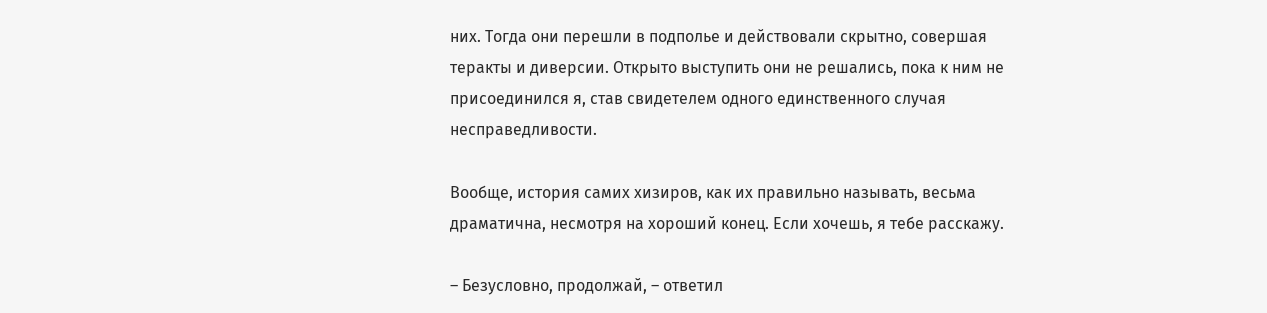них. Тогда они перешли в подполье и действовали скрытно, совершая теракты и диверсии. Открыто выступить они не решались, пока к ним не присоединился я, став свидетелем одного единственного случая несправедливости.

Вообще, история самих хизиров, как их правильно называть, весьма драматична, несмотря на хороший конец. Если хочешь, я тебе расскажу.

– Безусловно, продолжай, – ответил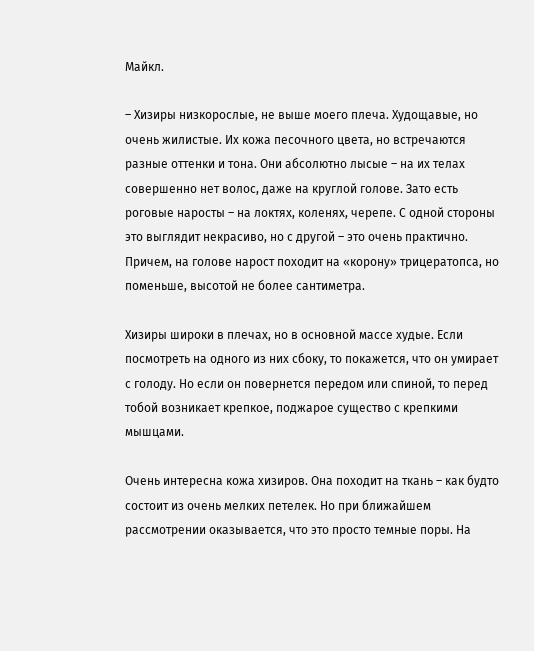Майкл.

– Хизиры низкорослые, не выше моего плеча. Худощавые, но очень жилистые. Их кожа песочного цвета, но встречаются разные оттенки и тона. Они абсолютно лысые – на их телах совершенно нет волос, даже на круглой голове. Зато есть роговые наросты – на локтях, коленях, черепе. С одной стороны это выглядит некрасиво, но с другой – это очень практично. Причем, на голове нарост походит на «корону» трицератопса, но поменьше, высотой не более сантиметра.

Хизиры широки в плечах, но в основной массе худые. Если посмотреть на одного из них сбоку, то покажется, что он умирает с голоду. Но если он повернется передом или спиной, то перед тобой возникает крепкое, поджарое существо с крепкими мышцами.

Очень интересна кожа хизиров. Она походит на ткань – как будто состоит из очень мелких петелек. Но при ближайшем рассмотрении оказывается, что это просто темные поры. На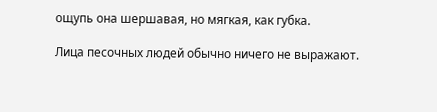ощупь она шершавая, но мягкая, как губка.

Лица песочных людей обычно ничего не выражают.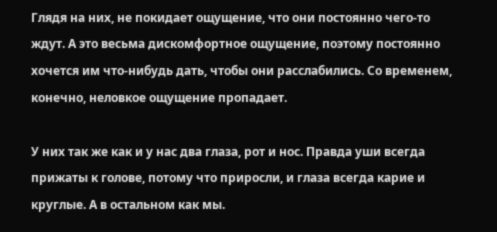Глядя на них, не покидает ощущение, что они постоянно чего-то ждут. А это весьма дискомфортное ощущение, поэтому постоянно хочется им что-нибудь дать, чтобы они расслабились. Со временем, конечно, неловкое ощущение пропадает.

У них так же как и у нас два глаза, рот и нос. Правда уши всегда прижаты к голове, потому что приросли, и глаза всегда карие и круглые. А в остальном как мы.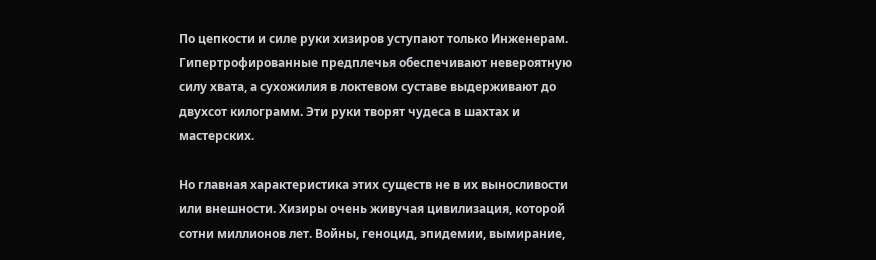По цепкости и силе руки хизиров уступают только Инженерам. Гипертрофированные предплечья обеспечивают невероятную силу хвата, а сухожилия в локтевом суставе выдерживают до двухсот килограмм. Эти руки творят чудеса в шахтах и мастерских.

Но главная характеристика этих существ не в их выносливости или внешности. Хизиры очень живучая цивилизация, которой сотни миллионов лет. Войны, геноцид, эпидемии, вымирание,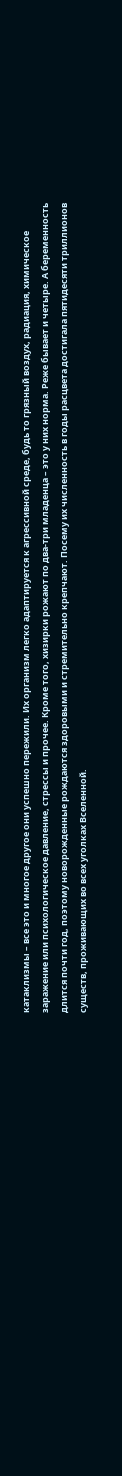катаклизмы – все это и многое другое они успешно пережили. Их организм легко адаптируется к агрессивной среде, будь то грязный воздух, радиация, химическое заражение или психологическое давление, стрессы и прочее. Кроме того, хизирки рожают по два-три младенца – это у них норма. Реже бывает и четыре. А беременность длится почти год, поэтому новорожденные рождаются здоровыми и стремительно крепчают. Посему их численность в годы расцвета достигала пятидесяти триллионов существ, проживающих во всех уголках Вселенной.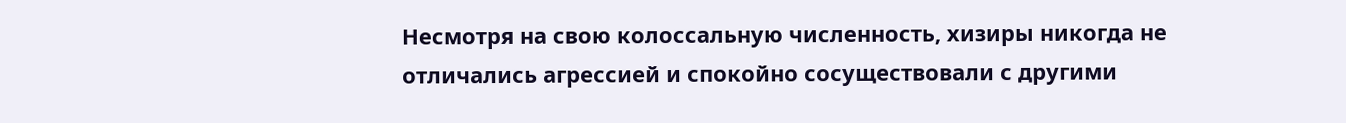Несмотря на свою колоссальную численность, хизиры никогда не отличались агрессией и спокойно сосуществовали с другими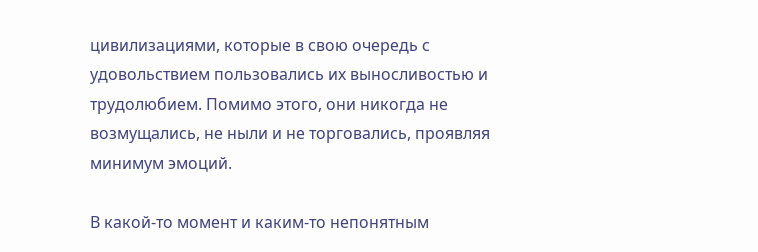цивилизациями, которые в свою очередь с удовольствием пользовались их выносливостью и трудолюбием. Помимо этого, они никогда не возмущались, не ныли и не торговались, проявляя минимум эмоций.

В какой-то момент и каким-то непонятным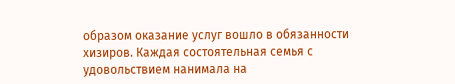образом оказание услуг вошло в обязанности хизиров. Каждая состоятельная семья с удовольствием нанимала на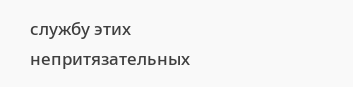службу этих непритязательных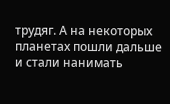трудяг. А на некоторых планетах пошли дальше и стали нанимать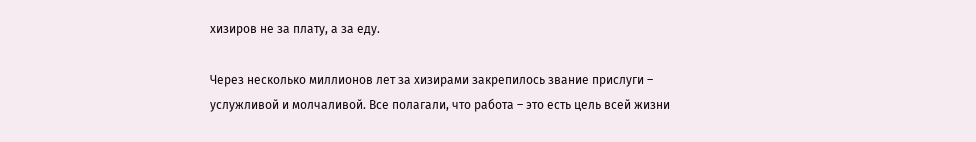хизиров не за плату, а за еду.

Через несколько миллионов лет за хизирами закрепилось звание прислуги – услужливой и молчаливой. Все полагали, что работа – это есть цель всей жизни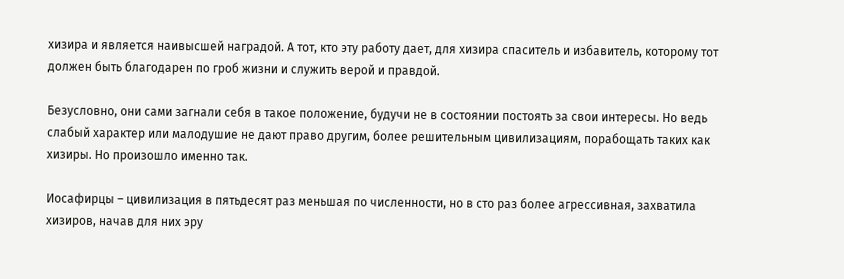хизира и является наивысшей наградой. А тот, кто эту работу дает, для хизира спаситель и избавитель, которому тот должен быть благодарен по гроб жизни и служить верой и правдой.

Безусловно, они сами загнали себя в такое положение, будучи не в состоянии постоять за свои интересы. Но ведь слабый характер или малодушие не дают право другим, более решительным цивилизациям, порабощать таких как хизиры. Но произошло именно так.

Иосафирцы – цивилизация в пятьдесят раз меньшая по численности, но в сто раз более агрессивная, захватила хизиров, начав для них эру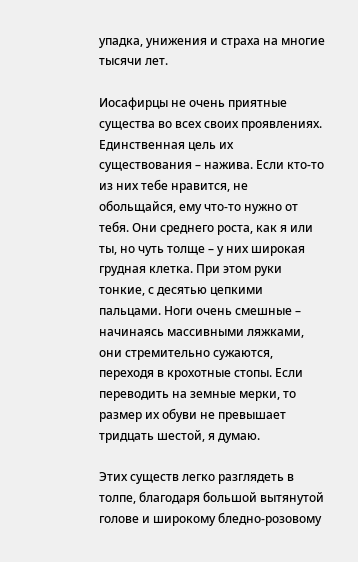упадка, унижения и страха на многие тысячи лет.

Иосафирцы не очень приятные существа во всех своих проявлениях. Единственная цель их существования – нажива. Если кто-то из них тебе нравится, не обольщайся, ему что-то нужно от тебя. Они среднего роста, как я или ты, но чуть толще – у них широкая грудная клетка. При этом руки тонкие, с десятью цепкими пальцами. Ноги очень смешные – начинаясь массивными ляжками, они стремительно сужаются, переходя в крохотные стопы. Если переводить на земные мерки, то размер их обуви не превышает тридцать шестой, я думаю.

Этих существ легко разглядеть в толпе, благодаря большой вытянутой голове и широкому бледно-розовому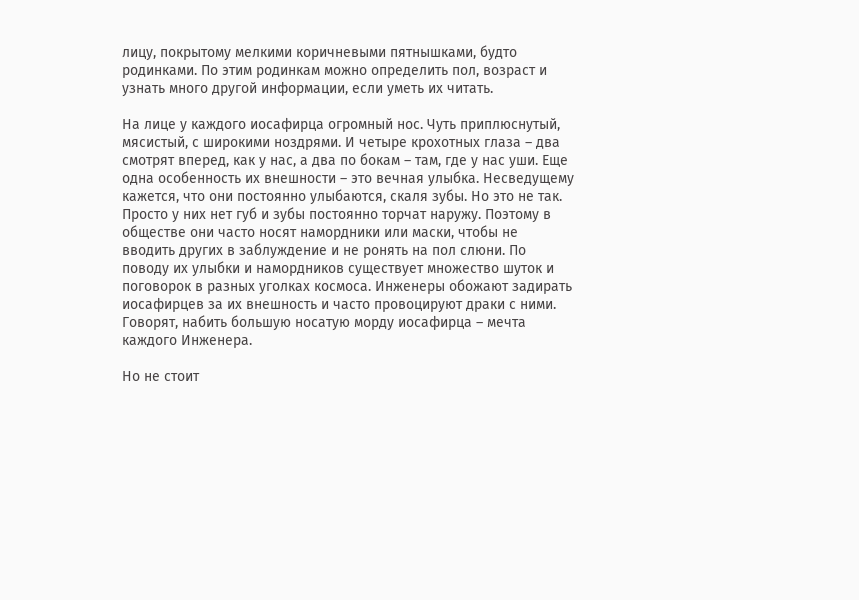лицу, покрытому мелкими коричневыми пятнышками, будто родинками. По этим родинкам можно определить пол, возраст и узнать много другой информации, если уметь их читать.

На лице у каждого иосафирца огромный нос. Чуть приплюснутый, мясистый, с широкими ноздрями. И четыре крохотных глаза – два смотрят вперед, как у нас, а два по бокам – там, где у нас уши. Еще одна особенность их внешности – это вечная улыбка. Несведущему кажется, что они постоянно улыбаются, скаля зубы. Но это не так. Просто у них нет губ и зубы постоянно торчат наружу. Поэтому в обществе они часто носят намордники или маски, чтобы не вводить других в заблуждение и не ронять на пол слюни. По поводу их улыбки и намордников существует множество шуток и поговорок в разных уголках космоса. Инженеры обожают задирать иосафирцев за их внешность и часто провоцируют драки с ними. Говорят, набить большую носатую морду иосафирца – мечта каждого Инженера.

Но не стоит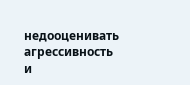недооценивать агрессивность и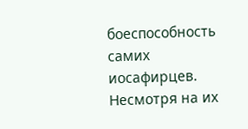боеспособность самих иосафирцев. Несмотря на их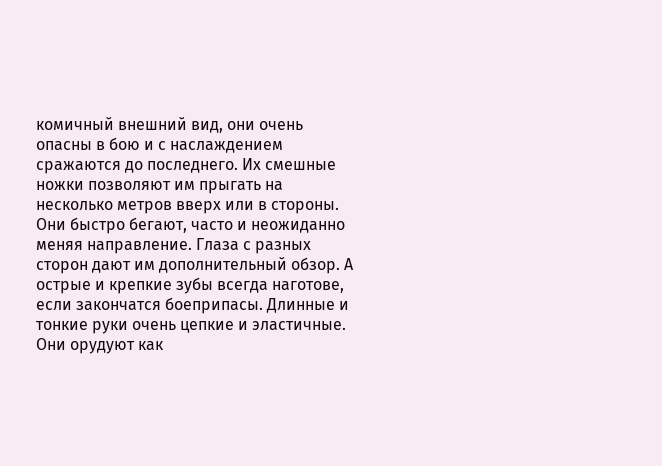комичный внешний вид, они очень опасны в бою и с наслаждением сражаются до последнего. Их смешные ножки позволяют им прыгать на несколько метров вверх или в стороны. Они быстро бегают, часто и неожиданно меняя направление. Глаза с разных сторон дают им дополнительный обзор. А острые и крепкие зубы всегда наготове, если закончатся боеприпасы. Длинные и тонкие руки очень цепкие и эластичные. Они орудуют как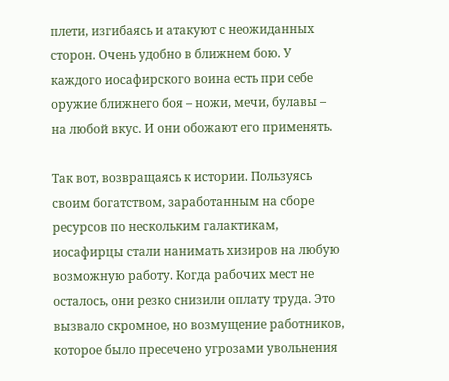плети, изгибаясь и атакуют с неожиданных сторон. Очень удобно в ближнем бою. У каждого иосафирского воина есть при себе оружие ближнего боя – ножи, мечи, булавы – на любой вкус. И они обожают его применять.

Так вот, возвращаясь к истории. Пользуясь своим богатством, заработанным на сборе ресурсов по нескольким галактикам, иосафирцы стали нанимать хизиров на любую возможную работу. Когда рабочих мест не осталось, они резко снизили оплату труда. Это вызвало скромное, но возмущение работников, которое было пресечено угрозами увольнения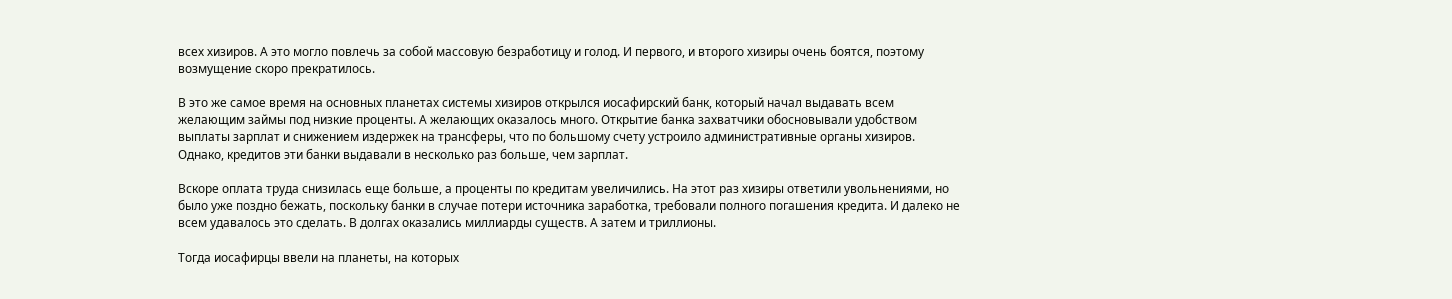всех хизиров. А это могло повлечь за собой массовую безработицу и голод. И первого, и второго хизиры очень боятся, поэтому возмущение скоро прекратилось.

В это же самое время на основных планетах системы хизиров открылся иосафирский банк, который начал выдавать всем желающим займы под низкие проценты. А желающих оказалось много. Открытие банка захватчики обосновывали удобством выплаты зарплат и снижением издержек на трансферы, что по большому счету устроило административные органы хизиров. Однако, кредитов эти банки выдавали в несколько раз больше, чем зарплат.

Вскоре оплата труда снизилась еще больше, а проценты по кредитам увеличились. На этот раз хизиры ответили увольнениями, но было уже поздно бежать, поскольку банки в случае потери источника заработка, требовали полного погашения кредита. И далеко не всем удавалось это сделать. В долгах оказались миллиарды существ. А затем и триллионы.

Тогда иосафирцы ввели на планеты, на которых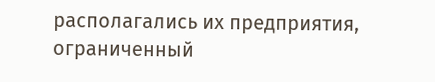располагались их предприятия, ограниченный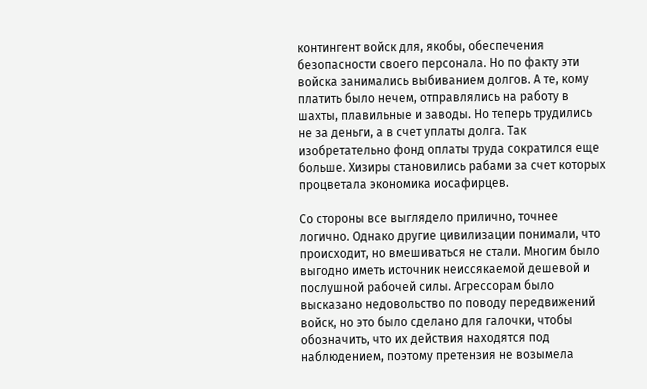контингент войск для, якобы, обеспечения безопасности своего персонала. Но по факту эти войска занимались выбиванием долгов. А те, кому платить было нечем, отправлялись на работу в шахты, плавильные и заводы. Но теперь трудились не за деньги, а в счет уплаты долга. Так изобретательно фонд оплаты труда сократился еще больше. Хизиры становились рабами за счет которых процветала экономика иосафирцев.

Со стороны все выглядело прилично, точнее логично. Однако другие цивилизации понимали, что происходит, но вмешиваться не стали. Многим было выгодно иметь источник неиссякаемой дешевой и послушной рабочей силы. Агрессорам было высказано недовольство по поводу передвижений войск, но это было сделано для галочки, чтобы обозначить, что их действия находятся под наблюдением, поэтому претензия не возымела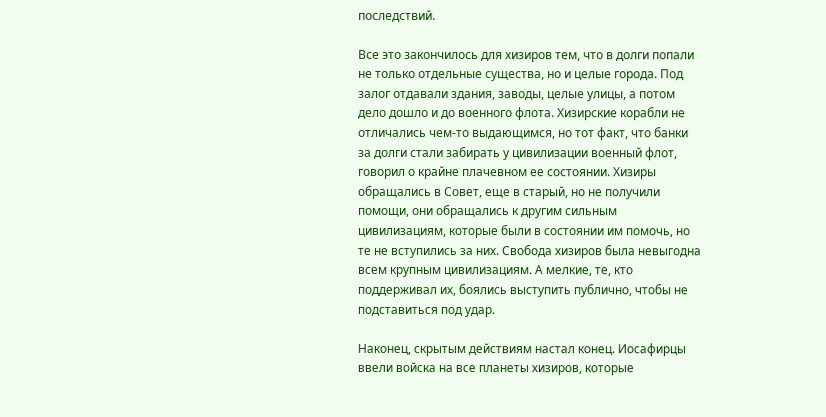последствий.

Все это закончилось для хизиров тем, что в долги попали не только отдельные существа, но и целые города. Под залог отдавали здания, заводы, целые улицы, а потом дело дошло и до военного флота. Хизирские корабли не отличались чем-то выдающимся, но тот факт, что банки за долги стали забирать у цивилизации военный флот, говорил о крайне плачевном ее состоянии. Хизиры обращались в Совет, еще в старый, но не получили помощи, они обращались к другим сильным цивилизациям, которые были в состоянии им помочь, но те не вступились за них. Свобода хизиров была невыгодна всем крупным цивилизациям. А мелкие, те, кто поддерживал их, боялись выступить публично, чтобы не подставиться под удар.

Наконец, скрытым действиям настал конец. Иосафирцы ввели войска на все планеты хизиров, которые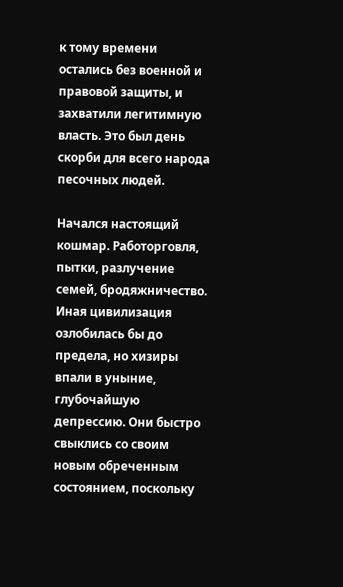к тому времени остались без военной и правовой защиты, и захватили легитимную власть. Это был день скорби для всего народа песочных людей.

Начался настоящий кошмар. Работорговля, пытки, разлучение семей, бродяжничество. Иная цивилизация озлобилась бы до предела, но хизиры впали в уныние, глубочайшую депрессию. Они быстро свыклись со своим новым обреченным состоянием, поскольку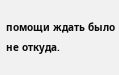помощи ждать было не откуда.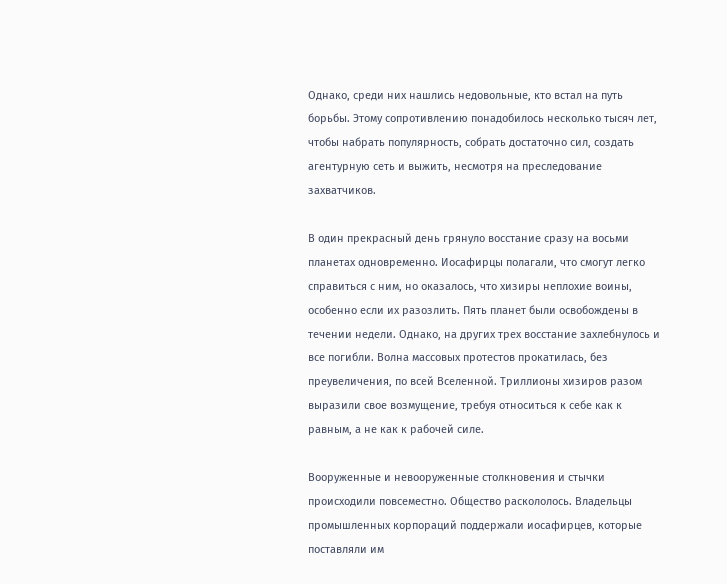Однако, среди них нашлись недовольные, кто встал на путь борьбы. Этому сопротивлению понадобилось несколько тысяч лет, чтобы набрать популярность, собрать достаточно сил, создать агентурную сеть и выжить, несмотря на преследование захватчиков.

В один прекрасный день грянуло восстание сразу на восьми планетах одновременно. Иосафирцы полагали, что смогут легко справиться с ним, но оказалось, что хизиры неплохие воины, особенно если их разозлить. Пять планет были освобождены в течении недели. Однако, на других трех восстание захлебнулось и все погибли. Волна массовых протестов прокатилась, без преувеличения, по всей Вселенной. Триллионы хизиров разом выразили свое возмущение, требуя относиться к себе как к равным, а не как к рабочей силе.

Вооруженные и невооруженные столкновения и стычки происходили повсеместно. Общество раскололось. Владельцы промышленных корпораций поддержали иосафирцев, которые поставляли им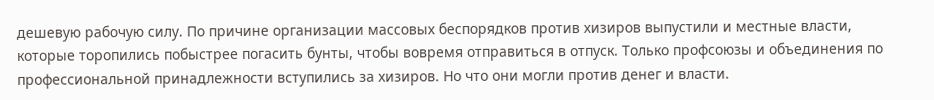дешевую рабочую силу. По причине организации массовых беспорядков против хизиров выпустили и местные власти, которые торопились побыстрее погасить бунты, чтобы вовремя отправиться в отпуск. Только профсоюзы и объединения по профессиональной принадлежности вступились за хизиров. Но что они могли против денег и власти.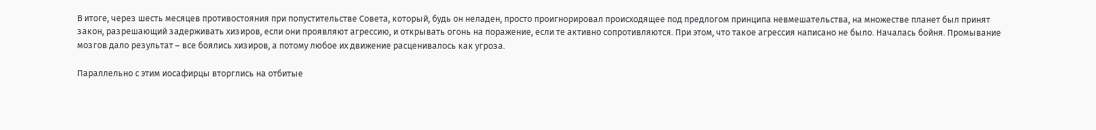В итоге, через шесть месяцев противостояния при попустительстве Совета, который, будь он неладен, просто проигнорировал происходящее под предлогом принципа невмешательства, на множестве планет был принят закон, разрешающий задерживать хизиров, если они проявляют агрессию, и открывать огонь на поражение, если те активно сопротивляются. При этом, что такое агрессия написано не было. Началась бойня. Промывание мозгов дало результат – все боялись хизиров, а потому любое их движение расценивалось как угроза.

Параллельно с этим иосафирцы вторглись на отбитые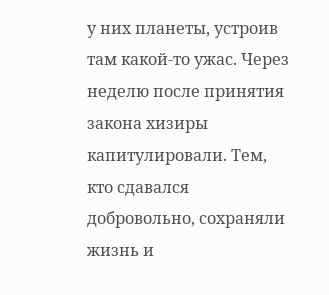у них планеты, устроив там какой-то ужас. Через неделю после принятия закона хизиры капитулировали. Тем, кто сдавался добровольно, сохраняли жизнь и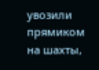увозили прямиком на шахты,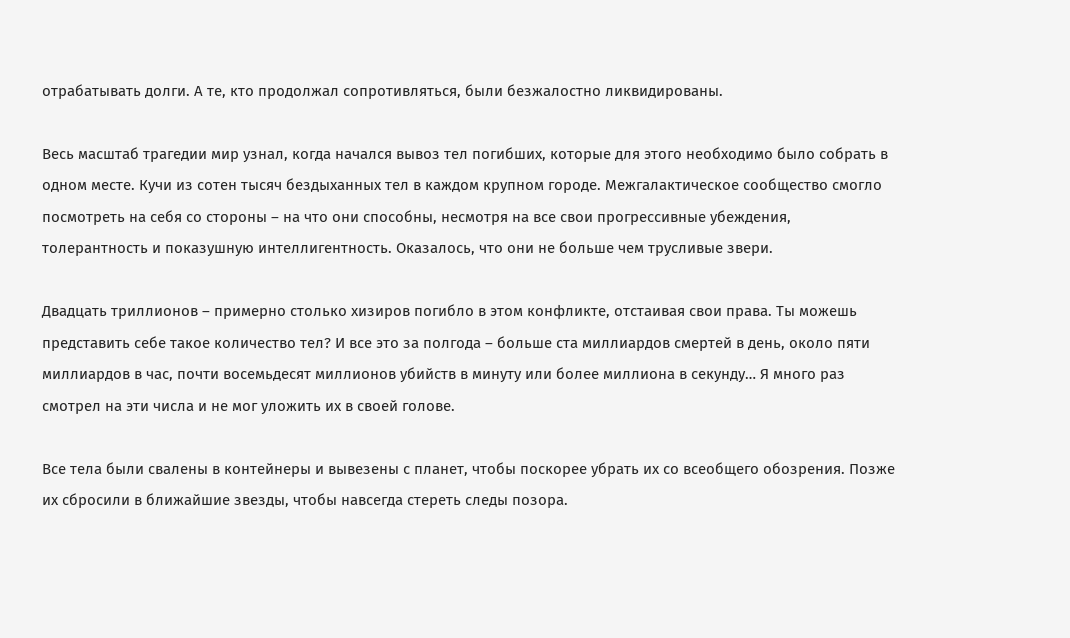отрабатывать долги. А те, кто продолжал сопротивляться, были безжалостно ликвидированы.

Весь масштаб трагедии мир узнал, когда начался вывоз тел погибших, которые для этого необходимо было собрать в одном месте. Кучи из сотен тысяч бездыханных тел в каждом крупном городе. Межгалактическое сообщество смогло посмотреть на себя со стороны – на что они способны, несмотря на все свои прогрессивные убеждения, толерантность и показушную интеллигентность. Оказалось, что они не больше чем трусливые звери.

Двадцать триллионов – примерно столько хизиров погибло в этом конфликте, отстаивая свои права. Ты можешь представить себе такое количество тел? И все это за полгода – больше ста миллиардов смертей в день, около пяти миллиардов в час, почти восемьдесят миллионов убийств в минуту или более миллиона в секунду… Я много раз смотрел на эти числа и не мог уложить их в своей голове.

Все тела были свалены в контейнеры и вывезены с планет, чтобы поскорее убрать их со всеобщего обозрения. Позже их сбросили в ближайшие звезды, чтобы навсегда стереть следы позора.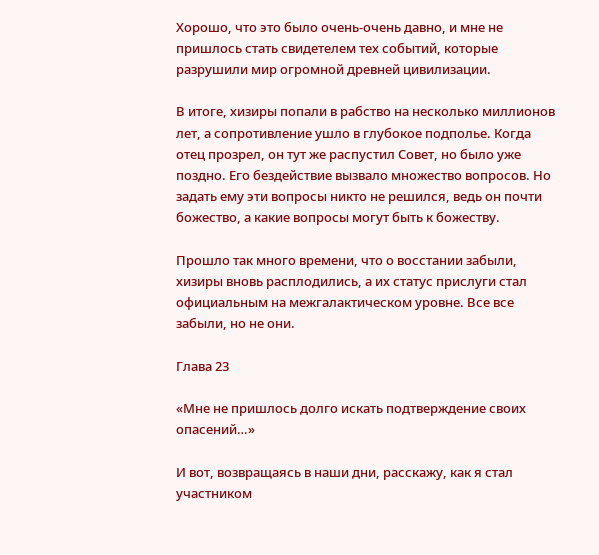Хорошо, что это было очень-очень давно, и мне не пришлось стать свидетелем тех событий, которые разрушили мир огромной древней цивилизации.

В итоге, хизиры попали в рабство на несколько миллионов лет, а сопротивление ушло в глубокое подполье. Когда отец прозрел, он тут же распустил Совет, но было уже поздно. Его бездействие вызвало множество вопросов. Но задать ему эти вопросы никто не решился, ведь он почти божество, а какие вопросы могут быть к божеству.

Прошло так много времени, что о восстании забыли, хизиры вновь расплодились, а их статус прислуги стал официальным на межгалактическом уровне. Все все забыли, но не они.

Глава 23

«Мне не пришлось долго искать подтверждение своих опасений…»

И вот, возвращаясь в наши дни, расскажу, как я стал участником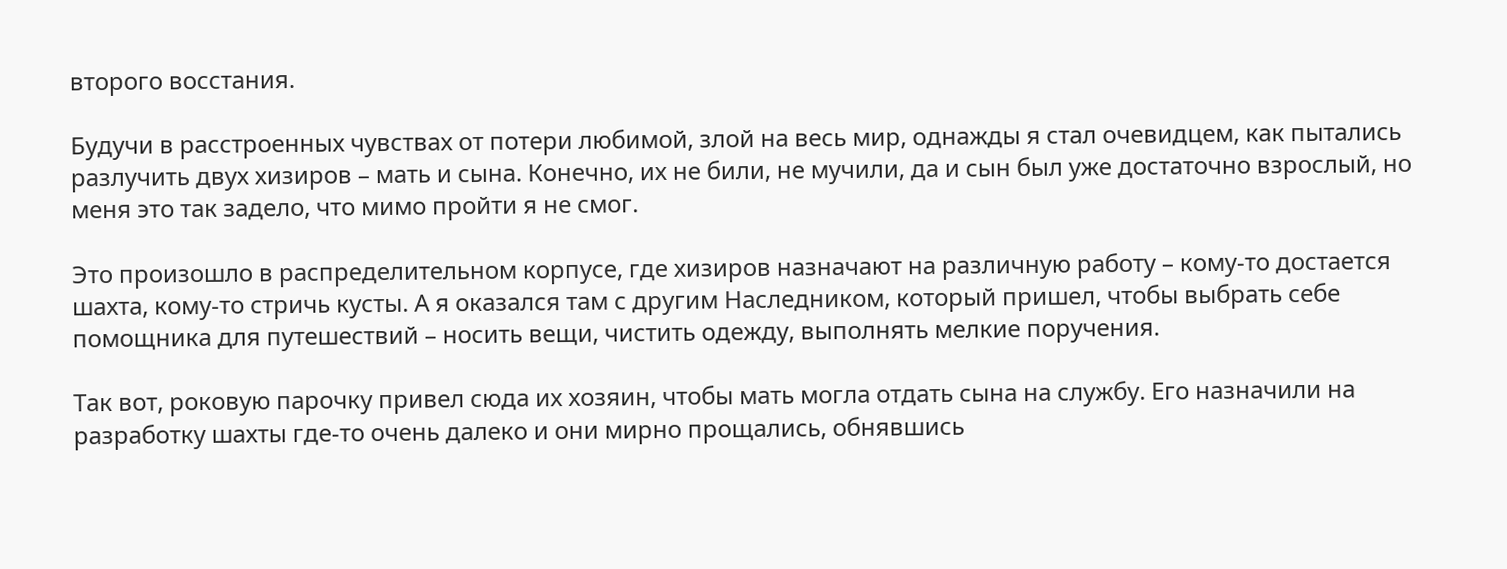второго восстания.

Будучи в расстроенных чувствах от потери любимой, злой на весь мир, однажды я стал очевидцем, как пытались разлучить двух хизиров – мать и сына. Конечно, их не били, не мучили, да и сын был уже достаточно взрослый, но меня это так задело, что мимо пройти я не смог.

Это произошло в распределительном корпусе, где хизиров назначают на различную работу – кому-то достается шахта, кому-то стричь кусты. А я оказался там с другим Наследником, который пришел, чтобы выбрать себе помощника для путешествий – носить вещи, чистить одежду, выполнять мелкие поручения.

Так вот, роковую парочку привел сюда их хозяин, чтобы мать могла отдать сына на службу. Его назначили на разработку шахты где-то очень далеко и они мирно прощались, обнявшись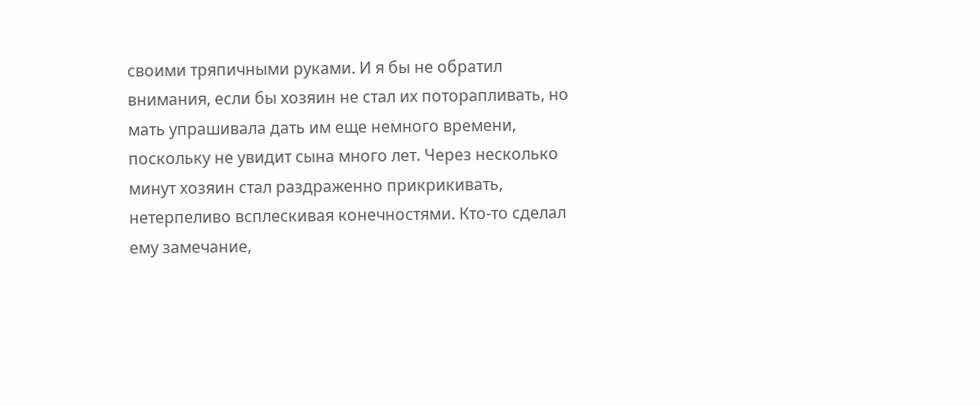своими тряпичными руками. И я бы не обратил внимания, если бы хозяин не стал их поторапливать, но мать упрашивала дать им еще немного времени, поскольку не увидит сына много лет. Через несколько минут хозяин стал раздраженно прикрикивать, нетерпеливо всплескивая конечностями. Кто-то сделал ему замечание,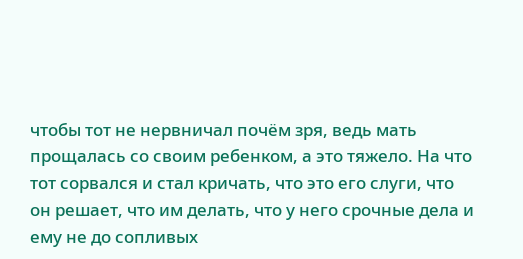чтобы тот не нервничал почём зря, ведь мать прощалась со своим ребенком, а это тяжело. На что тот сорвался и стал кричать, что это его слуги, что он решает, что им делать, что у него срочные дела и ему не до сопливых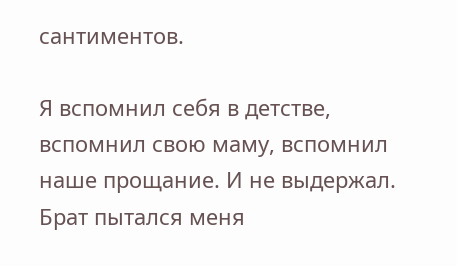сантиментов.

Я вспомнил себя в детстве, вспомнил свою маму, вспомнил наше прощание. И не выдержал. Брат пытался меня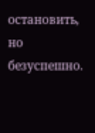остановить, но безуспешно.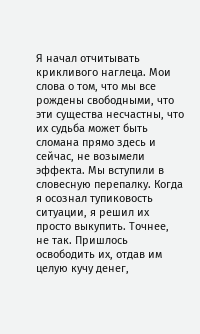Я начал отчитывать крикливого наглеца. Мои слова о том, что мы все рождены свободными, что эти существа несчастны, что их судьба может быть сломана прямо здесь и сейчас, не возымели эффекта. Мы вступили в словесную перепалку. Когда я осознал тупиковость ситуации, я решил их просто выкупить. Точнее, не так. Пришлось освободить их, отдав им целую кучу денег,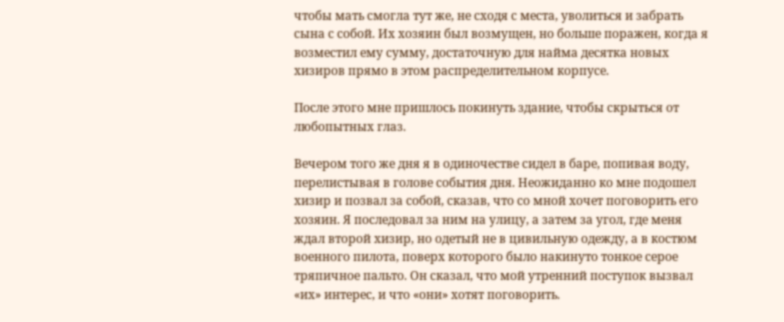чтобы мать смогла тут же, не сходя с места, уволиться и забрать сына с собой. Их хозяин был возмущен, но больше поражен, когда я возместил ему сумму, достаточную для найма десятка новых хизиров прямо в этом распределительном корпусе.

После этого мне пришлось покинуть здание, чтобы скрыться от любопытных глаз.

Вечером того же дня я в одиночестве сидел в баре, попивая воду, перелистывая в голове события дня. Неожиданно ко мне подошел хизир и позвал за собой, сказав, что со мной хочет поговорить его хозяин. Я последовал за ним на улицу, а затем за угол, где меня ждал второй хизир, но одетый не в цивильную одежду, а в костюм военного пилота, поверх которого было накинуто тонкое серое тряпичное пальто. Он сказал, что мой утренний поступок вызвал «их» интерес, и что «они» хотят поговорить.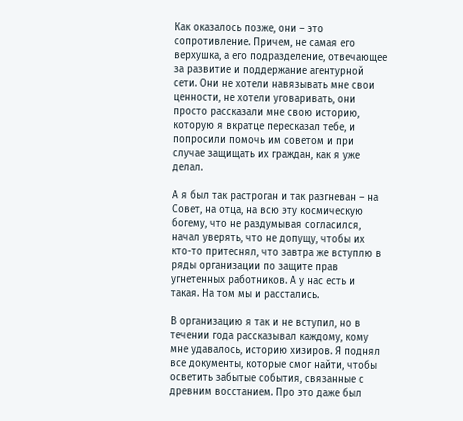Как оказалось позже, они – это сопротивление. Причем, не самая его верхушка, а его подразделение, отвечающее за развитие и поддержание агентурной сети. Они не хотели навязывать мне свои ценности, не хотели уговаривать, они просто рассказали мне свою историю, которую я вкратце пересказал тебе, и попросили помочь им советом и при случае защищать их граждан, как я уже делал.

А я был так растроган и так разгневан – на Совет, на отца, на всю эту космическую богему, что не раздумывая согласился, начал уверять, что не допущу, чтобы их кто-то притеснял, что завтра же вступлю в ряды организации по защите прав угнетенных работников. А у нас есть и такая. На том мы и расстались.

В организацию я так и не вступил, но в течении года рассказывал каждому, кому мне удавалось, историю хизиров. Я поднял все документы, которые смог найти, чтобы осветить забытые события, связанные с древним восстанием. Про это даже был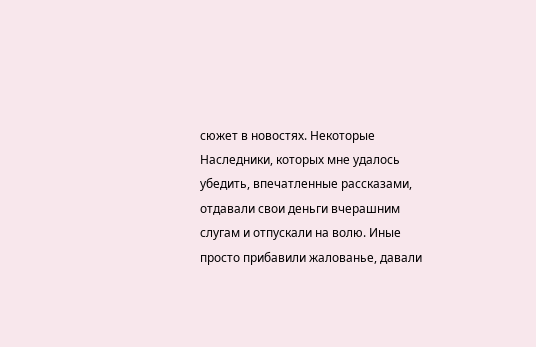сюжет в новостях. Некоторые Наследники, которых мне удалось убедить, впечатленные рассказами, отдавали свои деньги вчерашним слугам и отпускали на волю. Иные просто прибавили жалованье, давали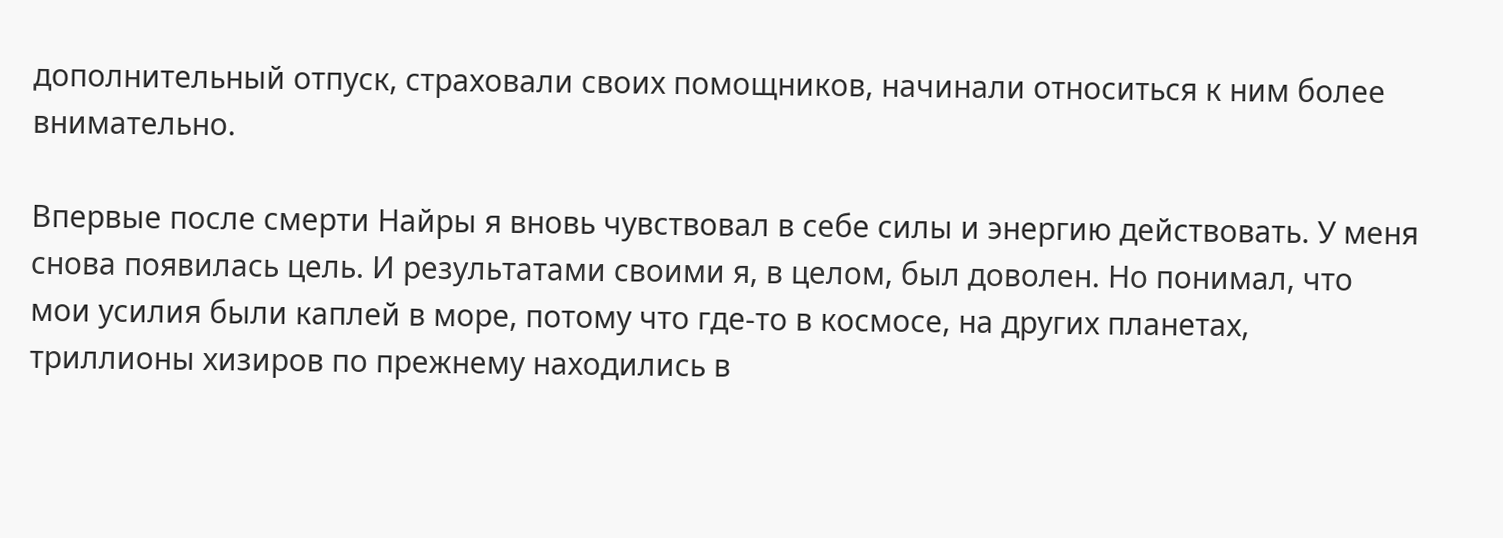дополнительный отпуск, страховали своих помощников, начинали относиться к ним более внимательно.

Впервые после смерти Найры я вновь чувствовал в себе силы и энергию действовать. У меня снова появилась цель. И результатами своими я, в целом, был доволен. Но понимал, что мои усилия были каплей в море, потому что где-то в космосе, на других планетах, триллионы хизиров по прежнему находились в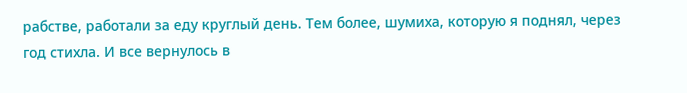рабстве, работали за еду круглый день. Тем более, шумиха, которую я поднял, через год стихла. И все вернулось в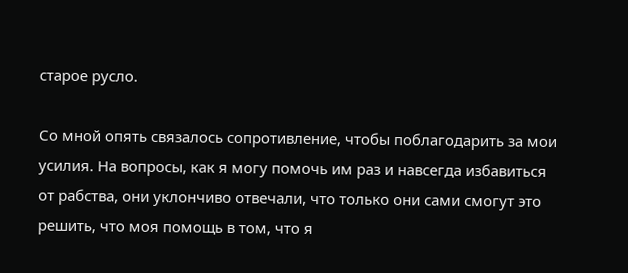старое русло.

Со мной опять связалось сопротивление, чтобы поблагодарить за мои усилия. На вопросы, как я могу помочь им раз и навсегда избавиться от рабства, они уклончиво отвечали, что только они сами смогут это решить, что моя помощь в том, что я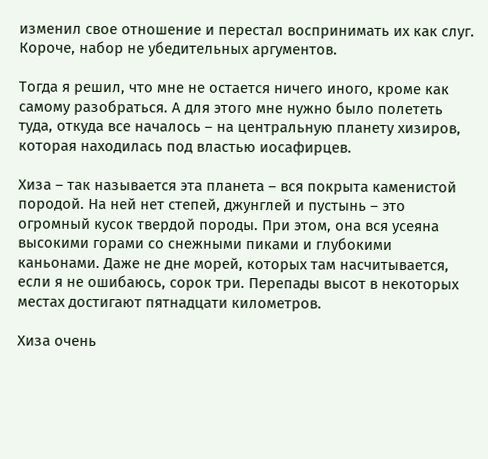изменил свое отношение и перестал воспринимать их как слуг. Короче, набор не убедительных аргументов.

Тогда я решил, что мне не остается ничего иного, кроме как самому разобраться. А для этого мне нужно было полететь туда, откуда все началось – на центральную планету хизиров, которая находилась под властью иосафирцев.

Хиза – так называется эта планета – вся покрыта каменистой породой. На ней нет степей, джунглей и пустынь – это огромный кусок твердой породы. При этом, она вся усеяна высокими горами со снежными пиками и глубокими каньонами. Даже не дне морей, которых там насчитывается, если я не ошибаюсь, сорок три. Перепады высот в некоторых местах достигают пятнадцати километров.

Хиза очень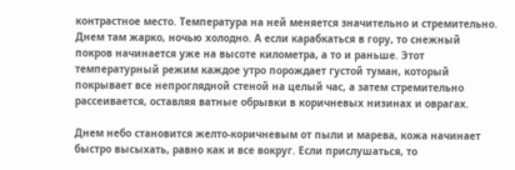контрастное место. Температура на ней меняется значительно и стремительно. Днем там жарко, ночью холодно. А если карабкаться в гору, то снежный покров начинается уже на высоте километра, а то и раньше. Этот температурный режим каждое утро порождает густой туман, который покрывает все непроглядной стеной на целый час, а затем стремительно рассеивается, оставляя ватные обрывки в коричневых низинах и оврагах.

Днем небо становится желто-коричневым от пыли и марева, кожа начинает быстро высыхать, равно как и все вокруг. Если прислушаться, то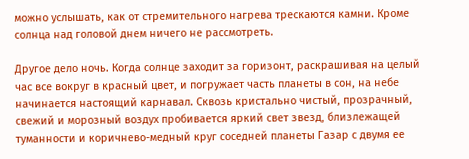можно услышать, как от стремительного нагрева трескаются камни. Кроме солнца над головой днем ничего не рассмотреть.

Другое дело ночь. Когда солнце заходит за горизонт, раскрашивая на целый час все вокруг в красный цвет, и погружает часть планеты в сон, на небе начинается настоящий карнавал. Сквозь кристально чистый, прозрачный, свежий и морозный воздух пробивается яркий свет звезд, близлежащей туманности и коричнево-медный круг соседней планеты Газар с двумя ее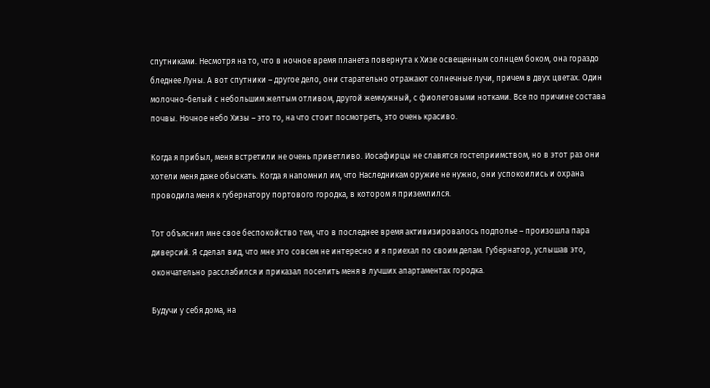спутниками. Несмотря на то, что в ночное время планета повернута к Хизе освещенным солнцем боком, она гораздо бледнее Луны. А вот спутники – другое дело, они старательно отражают солнечные лучи, причем в двух цветах. Один молочно-белый с небольшим желтым отливом, другой жемчужный, с фиолетовыми нотками. Все по причине состава почвы. Ночное небо Хизы – это то, на что стоит посмотреть, это очень красиво.

Когда я прибыл, меня встретили не очень приветливо. Иосафирцы не славятся гостеприимством, но в этот раз они хотели меня даже обыскать. Когда я напомнил им, что Наследникам оружие не нужно, они успокоились и охрана проводила меня к губернатору портового городка, в котором я приземлился.

Тот объяснил мне свое беспокойство тем, что в последнее время активизировалось подполье – произошла пара диверсий. Я сделал вид, что мне это совсем не интересно и я приехал по своим делам. Губернатор, услышав это, окончательно расслабился и приказал поселить меня в лучших апартаментах городка.

Будучи у себя дома, на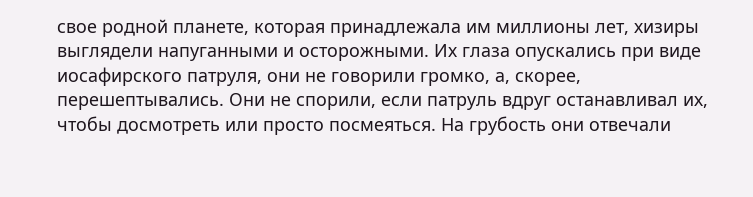свое родной планете, которая принадлежала им миллионы лет, хизиры выглядели напуганными и осторожными. Их глаза опускались при виде иосафирского патруля, они не говорили громко, а, скорее, перешептывались. Они не спорили, если патруль вдруг останавливал их, чтобы досмотреть или просто посмеяться. На грубость они отвечали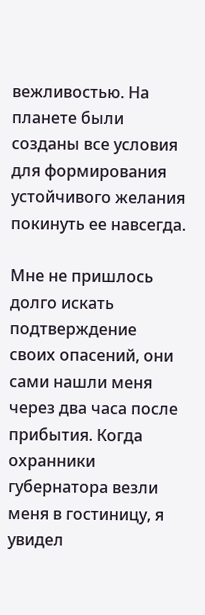вежливостью. На планете были созданы все условия для формирования устойчивого желания покинуть ее навсегда.

Мне не пришлось долго искать подтверждение своих опасений, они сами нашли меня через два часа после прибытия. Когда охранники губернатора везли меня в гостиницу, я увидел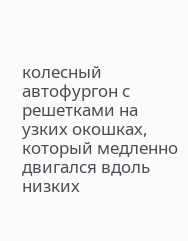колесный автофургон с решетками на узких окошках, который медленно двигался вдоль низких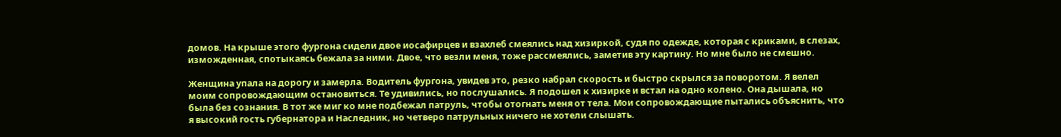домов. На крыше этого фургона сидели двое иосафирцев и взахлеб смеялись над хизиркой, судя по одежде, которая с криками, в слезах, изможденная, спотыкаясь бежала за ними. Двое, что везли меня, тоже рассмеялись, заметив эту картину. Но мне было не смешно.

Женщина упала на дорогу и замерла. Водитель фургона, увидев это, резко набрал скорость и быстро скрылся за поворотом. Я велел моим сопровождающим остановиться. Те удивились, но послушались. Я подошел к хизирке и встал на одно колено. Она дышала, но была без сознания. В тот же миг ко мне подбежал патруль, чтобы отогнать меня от тела. Мои сопровождающие пытались объяснить, что я высокий гость губернатора и Наследник, но четверо патрульных ничего не хотели слышать.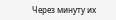Через минуту их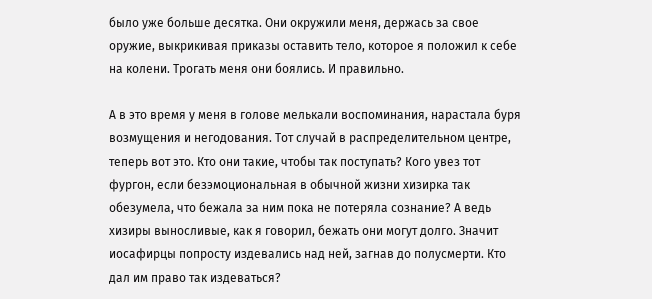было уже больше десятка. Они окружили меня, держась за свое оружие, выкрикивая приказы оставить тело, которое я положил к себе на колени. Трогать меня они боялись. И правильно.

А в это время у меня в голове мелькали воспоминания, нарастала буря возмущения и негодования. Тот случай в распределительном центре, теперь вот это. Кто они такие, чтобы так поступать? Кого увез тот фургон, если безэмоциональная в обычной жизни хизирка так обезумела, что бежала за ним пока не потеряла сознание? А ведь хизиры выносливые, как я говорил, бежать они могут долго. Значит иосафирцы попросту издевались над ней, загнав до полусмерти. Кто дал им право так издеваться?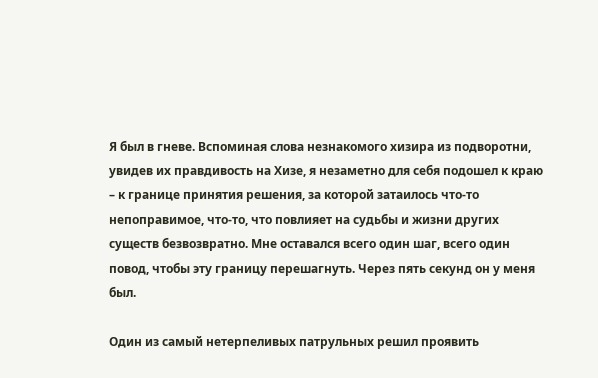Я был в гневе. Вспоминая слова незнакомого хизира из подворотни, увидев их правдивость на Хизе, я незаметно для себя подошел к краю – к границе принятия решения, за которой затаилось что-то непоправимое, что-то, что повлияет на судьбы и жизни других существ безвозвратно. Мне оставался всего один шаг, всего один повод, чтобы эту границу перешагнуть. Через пять секунд он у меня был.

Один из самый нетерпеливых патрульных решил проявить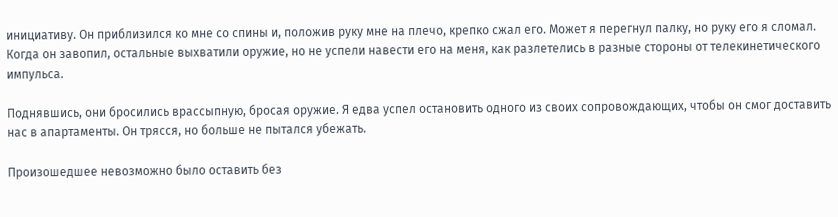инициативу. Он приблизился ко мне со спины и, положив руку мне на плечо, крепко сжал его. Может я перегнул палку, но руку его я сломал. Когда он завопил, остальные выхватили оружие, но не успели навести его на меня, как разлетелись в разные стороны от телекинетического импульса.

Поднявшись, они бросились врассыпную, бросая оружие. Я едва успел остановить одного из своих сопровождающих, чтобы он смог доставить нас в апартаменты. Он трясся, но больше не пытался убежать.

Произошедшее невозможно было оставить без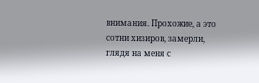внимания. Прохожие, а это сотни хизиров, замерли, глядя на меня с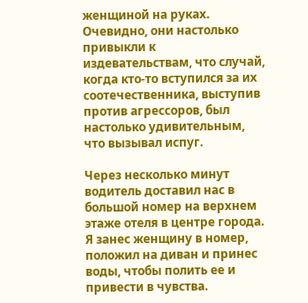женщиной на руках. Очевидно, они настолько привыкли к издевательствам, что случай, когда кто-то вступился за их соотечественника, выступив против агрессоров, был настолько удивительным, что вызывал испуг.

Через несколько минут водитель доставил нас в большой номер на верхнем этаже отеля в центре города. Я занес женщину в номер, положил на диван и принес воды, чтобы полить ее и привести в чувства.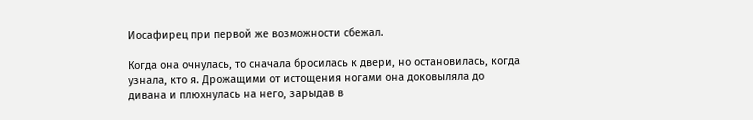Иосафирец при первой же возможности сбежал.

Когда она очнулась, то сначала бросилась к двери, но остановилась, когда узнала, кто я. Дрожащими от истощения ногами она доковыляла до дивана и плюхнулась на него, зарыдав в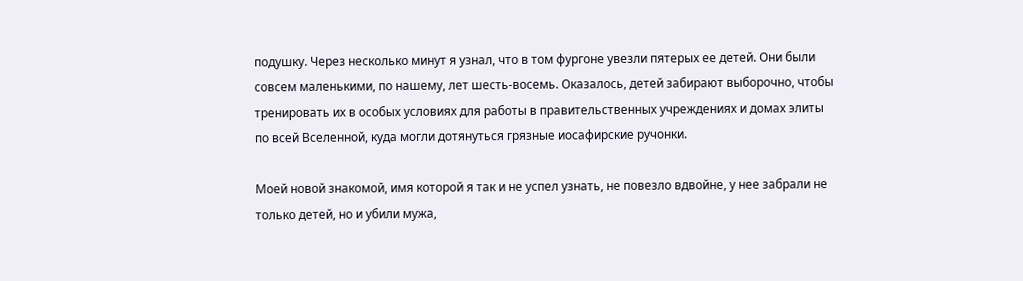подушку. Через несколько минут я узнал, что в том фургоне увезли пятерых ее детей. Они были совсем маленькими, по нашему, лет шесть-восемь. Оказалось, детей забирают выборочно, чтобы тренировать их в особых условиях для работы в правительственных учреждениях и домах элиты по всей Вселенной, куда могли дотянуться грязные иосафирские ручонки.

Моей новой знакомой, имя которой я так и не успел узнать, не повезло вдвойне, у нее забрали не только детей, но и убили мужа,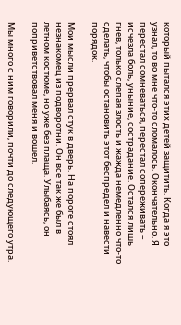который пытался этих детей защитить. Когда я это узнал, то во мне что-то сломалось. Окончательно. Я перестал сомневаться, перестал сопереживать – исчезла боль, уныние, сострадание. Остался лишь гнев, только слепая злость и жажда немедленно что-то сделать, чтобы остановить этот беспредел и навести порядок.

Мои мысли прервал стук в дверь. На пороге стоял незнакомец из подворотни. Он все так же был в летном костюме, но уже без плаща. Улыбаясь, он поприветствовал меня и вошел.

Мы много с ним говорили, почти до следующего утра.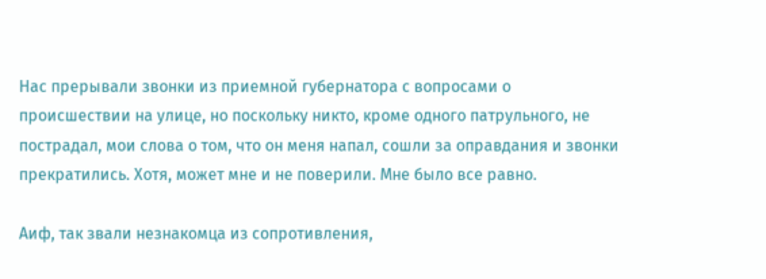Нас прерывали звонки из приемной губернатора с вопросами о происшествии на улице, но поскольку никто, кроме одного патрульного, не пострадал, мои слова о том, что он меня напал, сошли за оправдания и звонки прекратились. Хотя, может мне и не поверили. Мне было все равно.

Аиф, так звали незнакомца из сопротивления,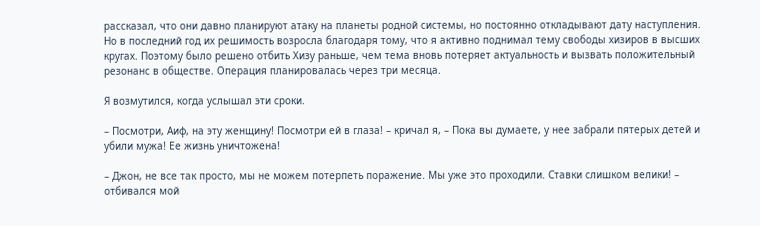рассказал, что они давно планируют атаку на планеты родной системы, но постоянно откладывают дату наступления. Но в последний год их решимость возросла благодаря тому, что я активно поднимал тему свободы хизиров в высших кругах. Поэтому было решено отбить Хизу раньше, чем тема вновь потеряет актуальность и вызвать положительный резонанс в обществе. Операция планировалась через три месяца.

Я возмутился, когда услышал эти сроки.

– Посмотри, Аиф, на эту женщину! Посмотри ей в глаза! – кричал я, – Пока вы думаете, у нее забрали пятерых детей и убили мужа! Ее жизнь уничтожена!

– Джон, не все так просто, мы не можем потерпеть поражение. Мы уже это проходили. Ставки слишком велики! – отбивался мой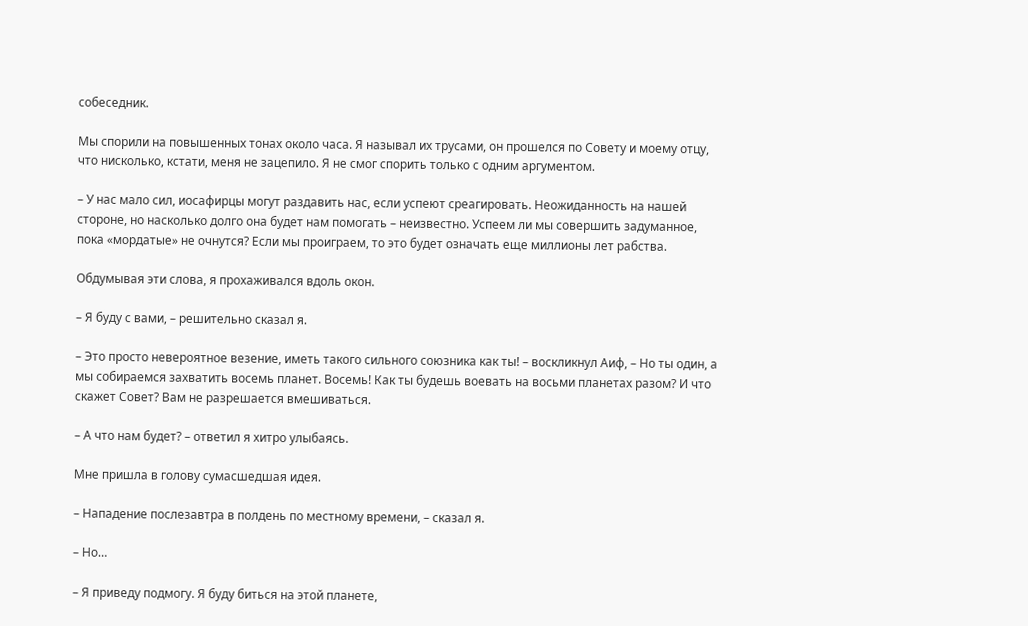собеседник.

Мы спорили на повышенных тонах около часа. Я называл их трусами, он прошелся по Совету и моему отцу, что нисколько, кстати, меня не зацепило. Я не смог спорить только с одним аргументом.

– У нас мало сил, иосафирцы могут раздавить нас, если успеют среагировать. Неожиданность на нашей стороне, но насколько долго она будет нам помогать – неизвестно. Успеем ли мы совершить задуманное, пока «мордатые» не очнутся? Если мы проиграем, то это будет означать еще миллионы лет рабства.

Обдумывая эти слова, я прохаживался вдоль окон.

– Я буду с вами, – решительно сказал я.

– Это просто невероятное везение, иметь такого сильного союзника как ты! – воскликнул Аиф, – Но ты один, а мы собираемся захватить восемь планет. Восемь! Как ты будешь воевать на восьми планетах разом? И что скажет Совет? Вам не разрешается вмешиваться.

– А что нам будет? – ответил я хитро улыбаясь.

Мне пришла в голову сумасшедшая идея.

– Нападение послезавтра в полдень по местному времени, – сказал я.

– Но…

– Я приведу подмогу. Я буду биться на этой планете,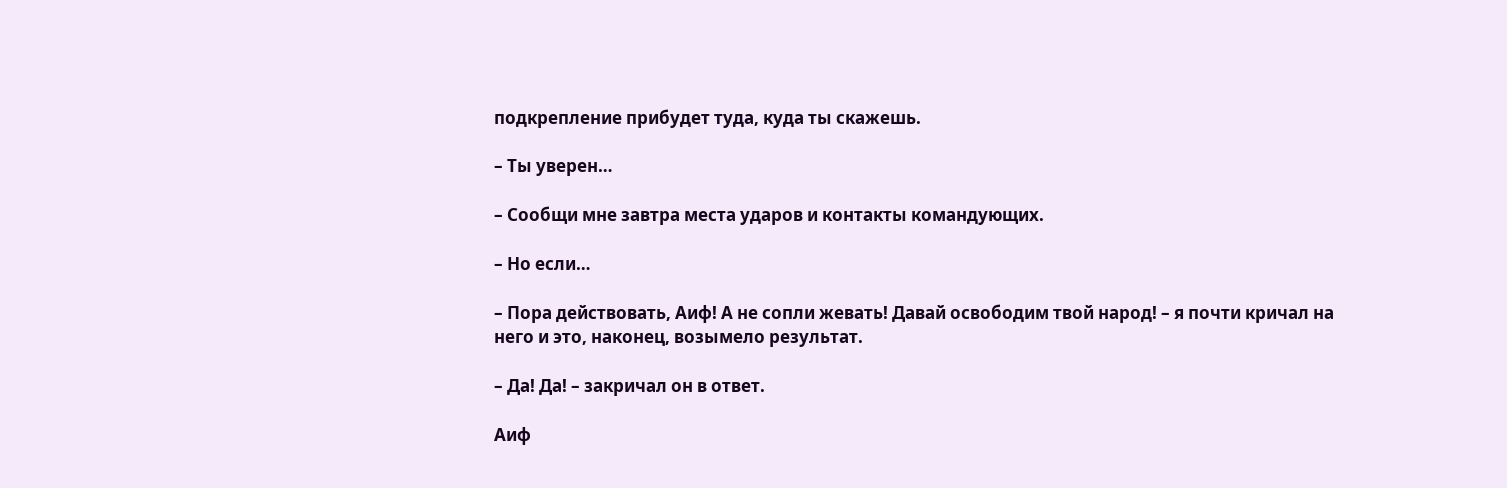подкрепление прибудет туда, куда ты скажешь.

– Ты уверен…

– Сообщи мне завтра места ударов и контакты командующих.

– Но если…

– Пора действовать, Аиф! А не сопли жевать! Давай освободим твой народ! – я почти кричал на него и это, наконец, возымело результат.

– Да! Да! – закричал он в ответ.

Аиф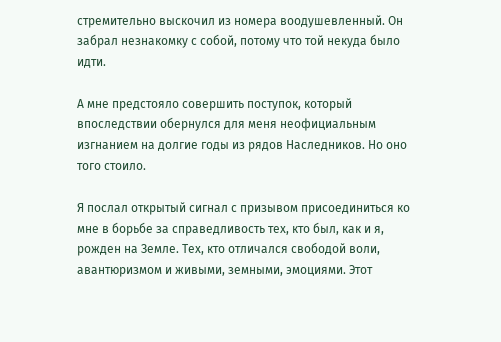стремительно выскочил из номера воодушевленный. Он забрал незнакомку с собой, потому что той некуда было идти.

А мне предстояло совершить поступок, который впоследствии обернулся для меня неофициальным изгнанием на долгие годы из рядов Наследников. Но оно того стоило.

Я послал открытый сигнал с призывом присоединиться ко мне в борьбе за справедливость тех, кто был, как и я, рожден на Земле. Тех, кто отличался свободой воли, авантюризмом и живыми, земными, эмоциями. Этот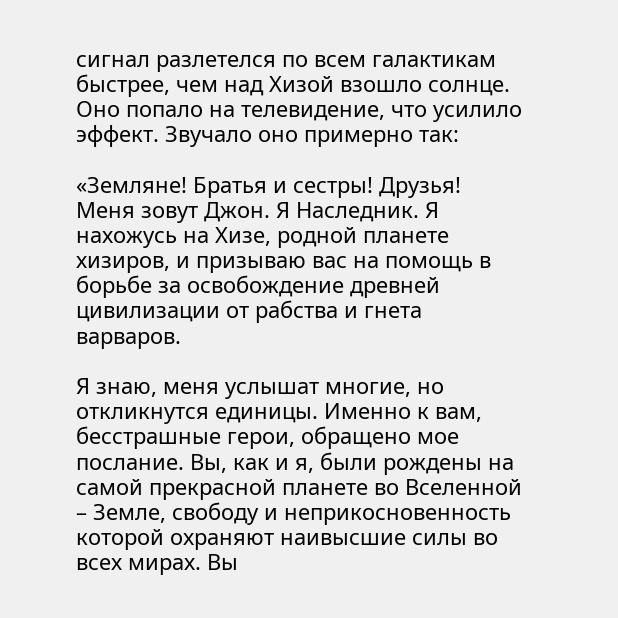сигнал разлетелся по всем галактикам быстрее, чем над Хизой взошло солнце. Оно попало на телевидение, что усилило эффект. Звучало оно примерно так:

«Земляне! Братья и сестры! Друзья! Меня зовут Джон. Я Наследник. Я нахожусь на Хизе, родной планете хизиров, и призываю вас на помощь в борьбе за освобождение древней цивилизации от рабства и гнета варваров.

Я знаю, меня услышат многие, но откликнутся единицы. Именно к вам, бесстрашные герои, обращено мое послание. Вы, как и я, были рождены на самой прекрасной планете во Вселенной – Земле, свободу и неприкосновенность которой охраняют наивысшие силы во всех мирах. Вы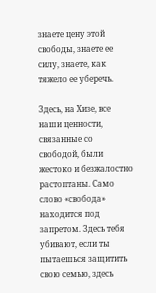знаете цену этой свободы, знаете ее силу, знаете, как тяжело ее уберечь.

Здесь, на Хизе, все наши ценности, связанные со свободой, были жестоко и безжалостно растоптаны. Само слово «свобода» находится под запретом. Здесь тебя убивают, если ты пытаешься защитить свою семью, здесь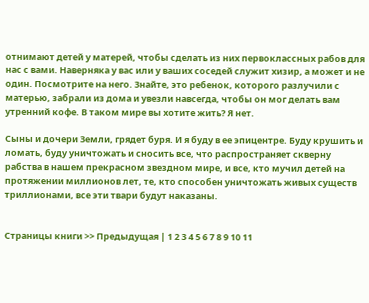отнимают детей у матерей, чтобы сделать из них первоклассных рабов для нас с вами. Наверняка у вас или у ваших соседей служит хизир, а может и не один. Посмотрите на него. Знайте, это ребенок, которого разлучили с матерью, забрали из дома и увезли навсегда, чтобы он мог делать вам утренний кофе. В таком мире вы хотите жить? Я нет.

Сыны и дочери Земли, грядет буря. И я буду в ее эпицентре. Буду крушить и ломать, буду уничтожать и сносить все, что распространяет скверну рабства в нашем прекрасном звездном мире, и все, кто мучил детей на протяжении миллионов лет, те, кто способен уничтожать живых существ триллионами, все эти твари будут наказаны.


Страницы книги >> Предыдущая | 1 2 3 4 5 6 7 8 9 10 11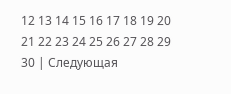12 13 14 15 16 17 18 19 20 21 22 23 24 25 26 27 28 29 30 | Следующая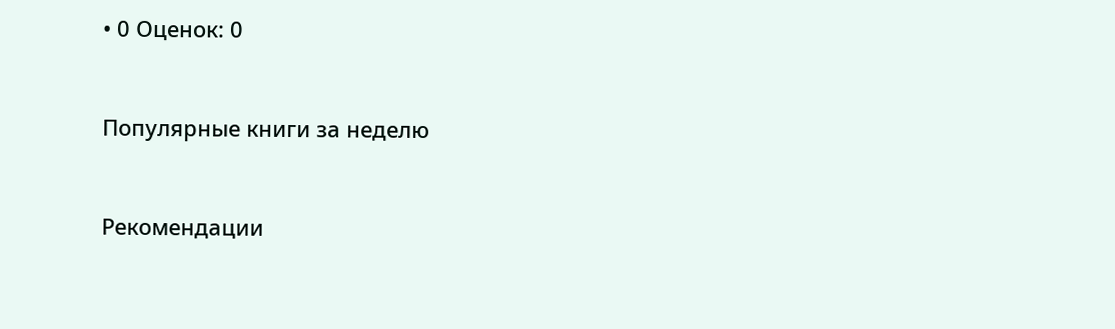• 0 Оценок: 0


Популярные книги за неделю


Рекомендации